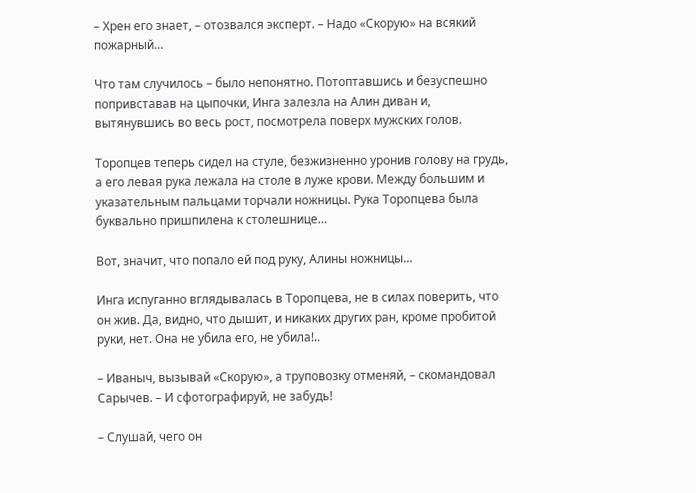– Хрен его знает, – отозвался эксперт. – Надо «Скорую» на всякий пожарный…

Что там случилось – было непонятно. Потоптавшись и безуспешно попривставав на цыпочки, Инга залезла на Алин диван и, вытянувшись во весь рост, посмотрела поверх мужских голов.

Торопцев теперь сидел на стуле, безжизненно уронив голову на грудь, а его левая рука лежала на столе в луже крови. Между большим и указательным пальцами торчали ножницы. Рука Торопцева была буквально пришпилена к столешнице…

Вот, значит, что попало ей под руку, Алины ножницы…

Инга испуганно вглядывалась в Торопцева, не в силах поверить, что он жив. Да, видно, что дышит, и никаких других ран, кроме пробитой руки, нет. Она не убила его, не убила!..

– Иваныч, вызывай «Скорую», а труповозку отменяй, – скомандовал Сарычев. – И сфотографируй, не забудь!

– Слушай, чего он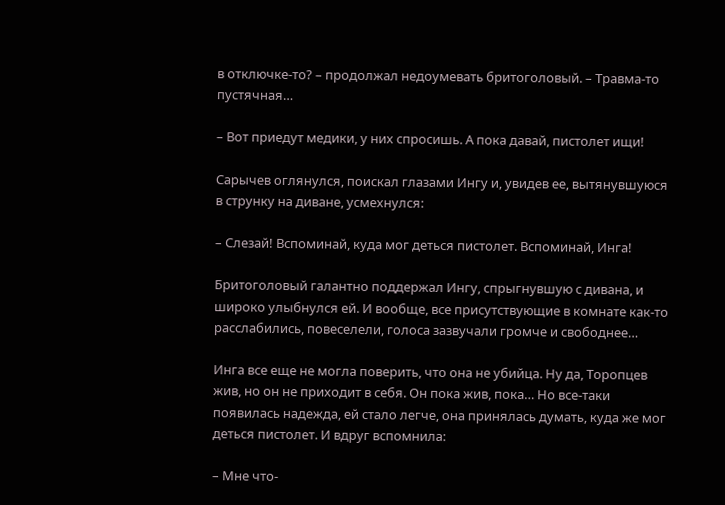в отключке-то? – продолжал недоумевать бритоголовый. – Травма-то пустячная…

– Вот приедут медики, у них спросишь. А пока давай, пистолет ищи!

Сарычев оглянулся, поискал глазами Ингу и, увидев ее, вытянувшуюся в струнку на диване, усмехнулся:

– Слезай! Вспоминай, куда мог деться пистолет. Вспоминай, Инга!

Бритоголовый галантно поддержал Ингу, спрыгнувшую с дивана, и широко улыбнулся ей. И вообще, все присутствующие в комнате как-то расслабились, повеселели, голоса зазвучали громче и свободнее…

Инга все еще не могла поверить, что она не убийца. Ну да, Торопцев жив, но он не приходит в себя. Он пока жив, пока… Но все-таки появилась надежда, ей стало легче, она принялась думать, куда же мог деться пистолет. И вдруг вспомнила:

– Мне что-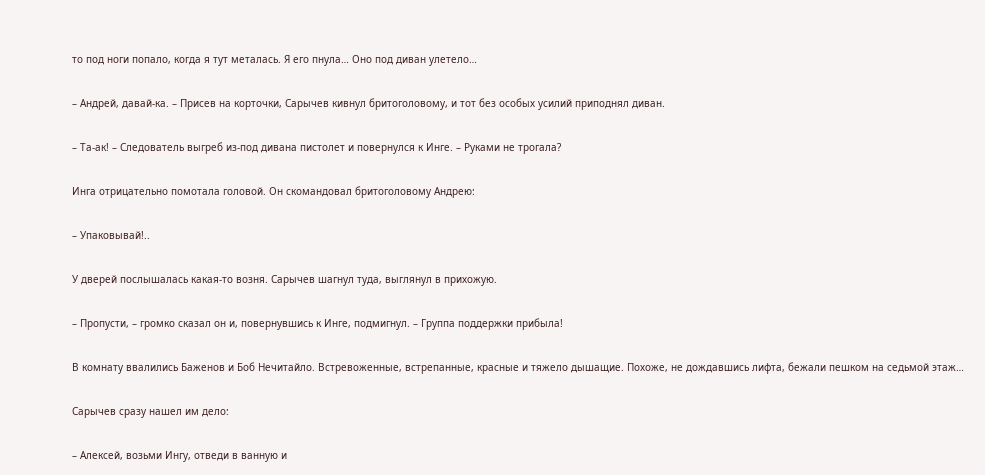то под ноги попало, когда я тут металась. Я его пнула… Оно под диван улетело…

– Андрей, давай-ка. – Присев на корточки, Сарычев кивнул бритоголовому, и тот без особых усилий приподнял диван.

– Та-ак! – Следователь выгреб из-под дивана пистолет и повернулся к Инге. – Руками не трогала?

Инга отрицательно помотала головой. Он скомандовал бритоголовому Андрею:

– Упаковывай!..

У дверей послышалась какая-то возня. Сарычев шагнул туда, выглянул в прихожую.

– Пропусти, – громко сказал он и, повернувшись к Инге, подмигнул. – Группа поддержки прибыла!

В комнату ввалились Баженов и Боб Нечитайло. Встревоженные, встрепанные, красные и тяжело дышащие. Похоже, не дождавшись лифта, бежали пешком на седьмой этаж…

Сарычев сразу нашел им дело:

– Алексей, возьми Ингу, отведи в ванную и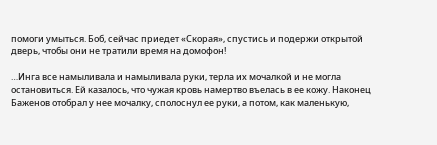помоги умыться. Боб, сейчас приедет «Скорая», спустись и подержи открытой дверь, чтобы они не тратили время на домофон!

…Инга все намыливала и намыливала руки, терла их мочалкой и не могла остановиться. Ей казалось, что чужая кровь намертво въелась в ее кожу. Наконец Баженов отобрал у нее мочалку, сполоснул ее руки, а потом, как маленькую,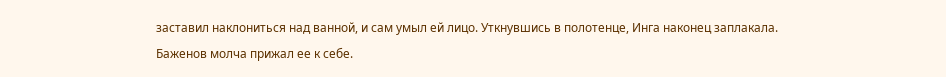заставил наклониться над ванной, и сам умыл ей лицо. Уткнувшись в полотенце, Инга наконец заплакала. Баженов молча прижал ее к себе.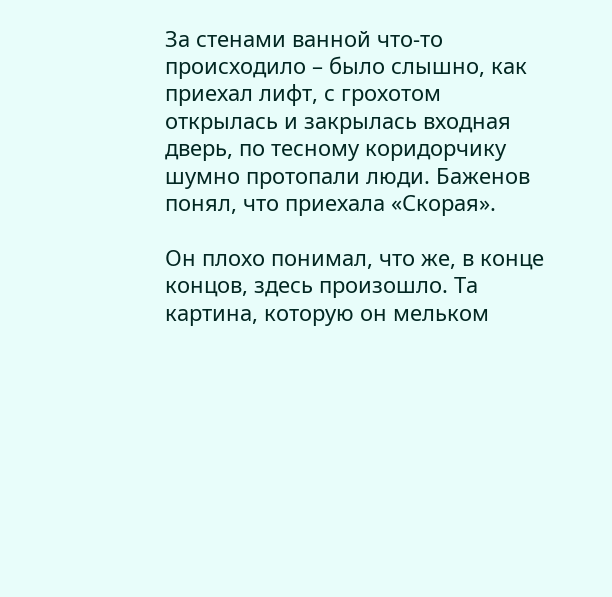За стенами ванной что-то происходило – было слышно, как приехал лифт, с грохотом открылась и закрылась входная дверь, по тесному коридорчику шумно протопали люди. Баженов понял, что приехала «Скорая».

Он плохо понимал, что же, в конце концов, здесь произошло. Та картина, которую он мельком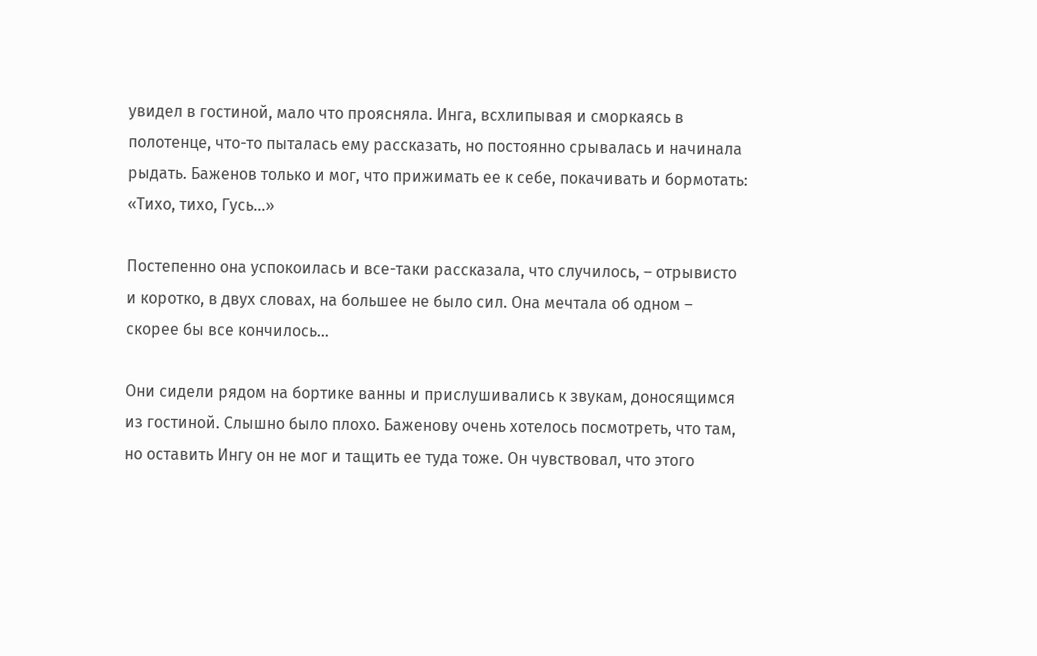увидел в гостиной, мало что проясняла. Инга, всхлипывая и сморкаясь в полотенце, что-то пыталась ему рассказать, но постоянно срывалась и начинала рыдать. Баженов только и мог, что прижимать ее к себе, покачивать и бормотать: «Тихо, тихо, Гусь…»

Постепенно она успокоилась и все-таки рассказала, что случилось, – отрывисто и коротко, в двух словах, на большее не было сил. Она мечтала об одном – скорее бы все кончилось…

Они сидели рядом на бортике ванны и прислушивались к звукам, доносящимся из гостиной. Слышно было плохо. Баженову очень хотелось посмотреть, что там, но оставить Ингу он не мог и тащить ее туда тоже. Он чувствовал, что этого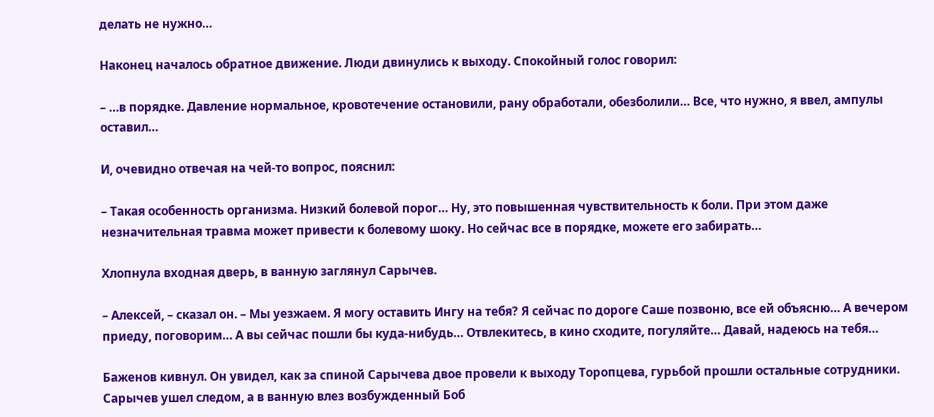делать не нужно…

Наконец началось обратное движение. Люди двинулись к выходу. Спокойный голос говорил:

– …в порядке. Давление нормальное, кровотечение остановили, рану обработали, обезболили… Все, что нужно, я ввел, ампулы оставил…

И, очевидно отвечая на чей-то вопрос, пояснил:

– Такая особенность организма. Низкий болевой порог… Ну, это повышенная чувствительность к боли. При этом даже незначительная травма может привести к болевому шоку. Но сейчас все в порядке, можете его забирать…

Хлопнула входная дверь, в ванную заглянул Сарычев.

– Алексей, – сказал он. – Мы уезжаем. Я могу оставить Ингу на тебя? Я сейчас по дороге Саше позвоню, все ей объясню… А вечером приеду, поговорим… А вы сейчас пошли бы куда-нибудь… Отвлекитесь, в кино сходите, погуляйте… Давай, надеюсь на тебя…

Баженов кивнул. Он увидел, как за спиной Сарычева двое провели к выходу Торопцева, гурьбой прошли остальные сотрудники. Сарычев ушел следом, а в ванную влез возбужденный Боб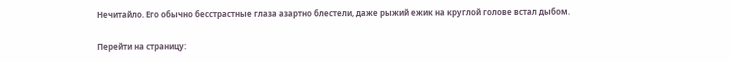Нечитайло. Его обычно бесстрастные глаза азартно блестели, даже рыжий ежик на круглой голове встал дыбом.

Перейти на страницу: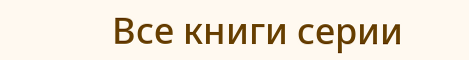Все книги серии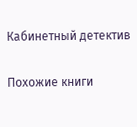Кабинетный детектив

Похожие книги